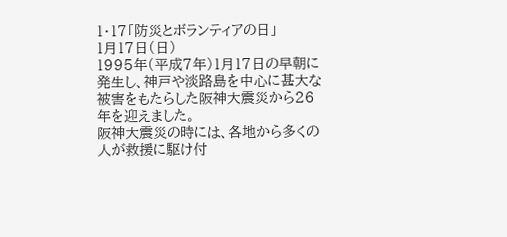1・17「防災とボランティアの日」
1月17日(日)
1995年(平成7年)1月17日の早朝に発生し、神戸や淡路島を中心に甚大な被害をもたらした阪神大震災から26年を迎えました。
阪神大震災の時には、各地から多くの人が救援に駆け付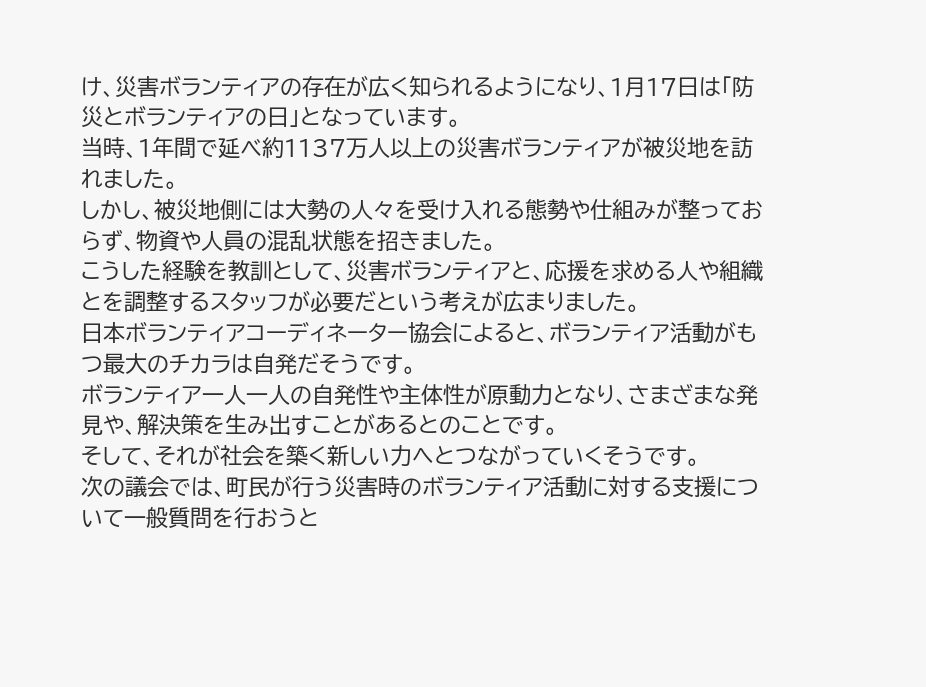け、災害ボランティアの存在が広く知られるようになり、1月17日は「防災とボランティアの日」となっています。
当時、1年間で延べ約1137万人以上の災害ボランティアが被災地を訪れました。
しかし、被災地側には大勢の人々を受け入れる態勢や仕組みが整っておらず、物資や人員の混乱状態を招きました。
こうした経験を教訓として、災害ボランティアと、応援を求める人や組織とを調整するスタッフが必要だという考えが広まりました。
日本ボランティアコーディネーター協会によると、ボランティア活動がもつ最大のチカラは自発だそうです。
ボランティア一人一人の自発性や主体性が原動力となり、さまざまな発見や、解決策を生み出すことがあるとのことです。
そして、それが社会を築く新しい力へとつながっていくそうです。
次の議会では、町民が行う災害時のボランティア活動に対する支援について一般質問を行おうと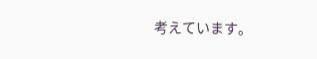考えています。